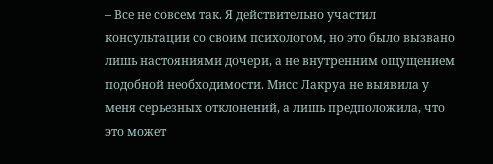– Все не совсем так. Я действительно участил консультации со своим психологом, но это было вызвано лишь настояниями дочери, а не внутренним ощущением подобной необходимости. Мисс Лакруа не выявила у меня серьезных отклонений, а лишь предположила, что это может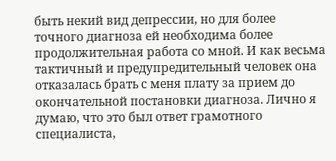быть некий вид депрессии, но для более точного диагноза ей необходима более продолжительная работа со мной. И как весьма тактичный и предупредительный человек она отказалась брать с меня плату за прием до окончательной постановки диагноза. Лично я думаю, что это был ответ грамотного специалиста,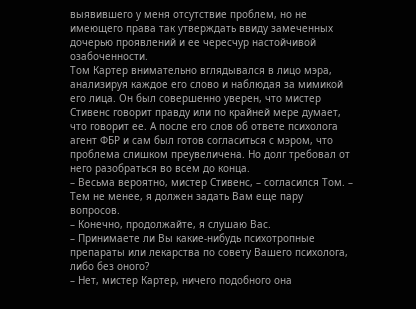выявившего у меня отсутствие проблем, но не имеющего права так утверждать ввиду замеченных дочерью проявлений и ее чересчур настойчивой озабоченности.
Том Картер внимательно вглядывался в лицо мэра, анализируя каждое его слово и наблюдая за мимикой его лица. Он был совершенно уверен, что мистер Стивенс говорит правду или по крайней мере думает, что говорит ее. А после его слов об ответе психолога агент ФБР и сам был готов согласиться с мэром, что проблема слишком преувеличена. Но долг требовал от него разобраться во всем до конца.
– Весьма вероятно, мистер Стивенс, – согласился Том. – Тем не менее, я должен задать Вам еще пару вопросов.
– Конечно, продолжайте, я слушаю Вас.
– Принимаете ли Вы какие-нибудь психотропные препараты или лекарства по совету Вашего психолога, либо без оного?
– Нет, мистер Картер, ничего подобного она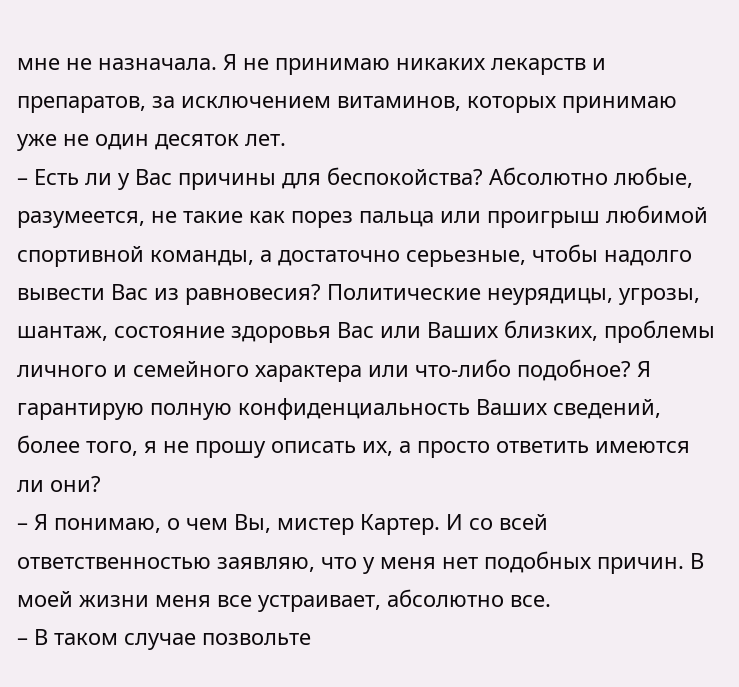мне не назначала. Я не принимаю никаких лекарств и препаратов, за исключением витаминов, которых принимаю уже не один десяток лет.
– Есть ли у Вас причины для беспокойства? Абсолютно любые, разумеется, не такие как порез пальца или проигрыш любимой спортивной команды, а достаточно серьезные, чтобы надолго вывести Вас из равновесия? Политические неурядицы, угрозы, шантаж, состояние здоровья Вас или Ваших близких, проблемы личного и семейного характера или что-либо подобное? Я гарантирую полную конфиденциальность Ваших сведений, более того, я не прошу описать их, а просто ответить имеются ли они?
– Я понимаю, о чем Вы, мистер Картер. И со всей ответственностью заявляю, что у меня нет подобных причин. В моей жизни меня все устраивает, абсолютно все.
– В таком случае позвольте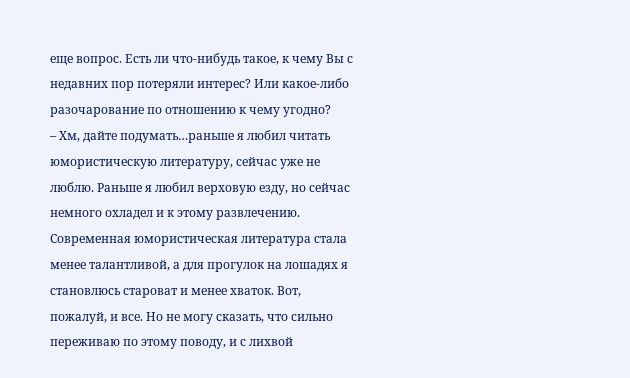еще вопрос. Есть ли что-нибудь такое, к чему Вы с недавних пор потеряли интерес? Или какое-либо разочарование по отношению к чему угодно?
– Хм, дайте подумать…раньше я любил читать юмористическую литературу, сейчас уже не люблю. Раньше я любил верховую езду, но сейчас немного охладел и к этому развлечению. Современная юмористическая литература стала менее талантливой, а для прогулок на лошадях я становлюсь староват и менее хваток. Вот, пожалуй, и все. Но не могу сказать, что сильно переживаю по этому поводу, и с лихвой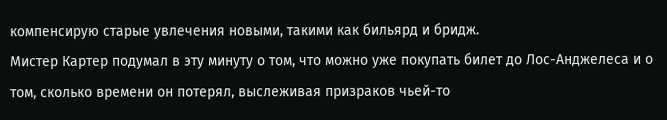компенсирую старые увлечения новыми, такими как бильярд и бридж.
Мистер Картер подумал в эту минуту о том, что можно уже покупать билет до Лос-Анджелеса и о том, сколько времени он потерял, выслеживая призраков чьей-то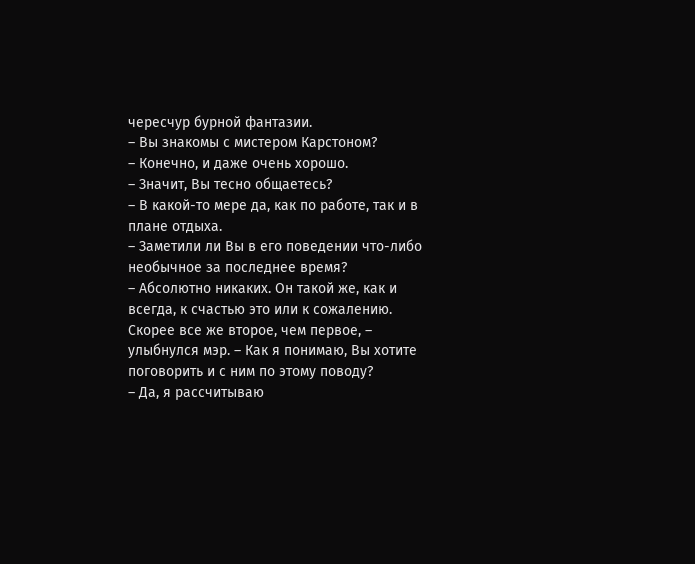чересчур бурной фантазии.
– Вы знакомы с мистером Карстоном?
– Конечно, и даже очень хорошо.
– Значит, Вы тесно общаетесь?
– В какой-то мере да, как по работе, так и в плане отдыха.
– Заметили ли Вы в его поведении что-либо необычное за последнее время?
– Абсолютно никаких. Он такой же, как и всегда, к счастью это или к сожалению. Скорее все же второе, чем первое, – улыбнулся мэр. – Как я понимаю, Вы хотите поговорить и с ним по этому поводу?
– Да, я рассчитываю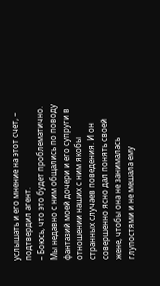услышать и его мнение на этот счет, – подтвердил агент.
– Боюсь, что это будет проблематично. Мы недавно с ним общались по поводу фантазий моей дочери и его супруги в отношении наших с ним якобы странных случаев поведения. И он совершенно ясно дал понять своей жене, чтобы она не занималась глупостями и не мешала ему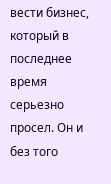вести бизнес, который в последнее время серьезно просел. Он и без того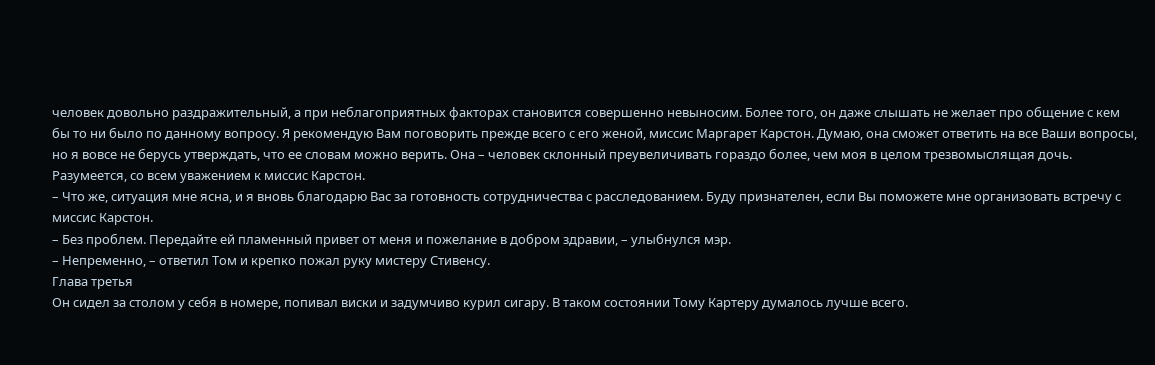человек довольно раздражительный, а при неблагоприятных факторах становится совершенно невыносим. Более того, он даже слышать не желает про общение с кем бы то ни было по данному вопросу. Я рекомендую Вам поговорить прежде всего с его женой, миссис Маргарет Карстон. Думаю, она сможет ответить на все Ваши вопросы, но я вовсе не берусь утверждать, что ее словам можно верить. Она – человек склонный преувеличивать гораздо более, чем моя в целом трезвомыслящая дочь. Разумеется, со всем уважением к миссис Карстон.
– Что же, ситуация мне ясна, и я вновь благодарю Вас за готовность сотрудничества с расследованием. Буду признателен, если Вы поможете мне организовать встречу с миссис Карстон.
– Без проблем. Передайте ей пламенный привет от меня и пожелание в добром здравии, – улыбнулся мэр.
– Непременно, – ответил Том и крепко пожал руку мистеру Стивенсу.
Глава третья
Он сидел за столом у себя в номере, попивал виски и задумчиво курил сигару. В таком состоянии Тому Картеру думалось лучше всего.